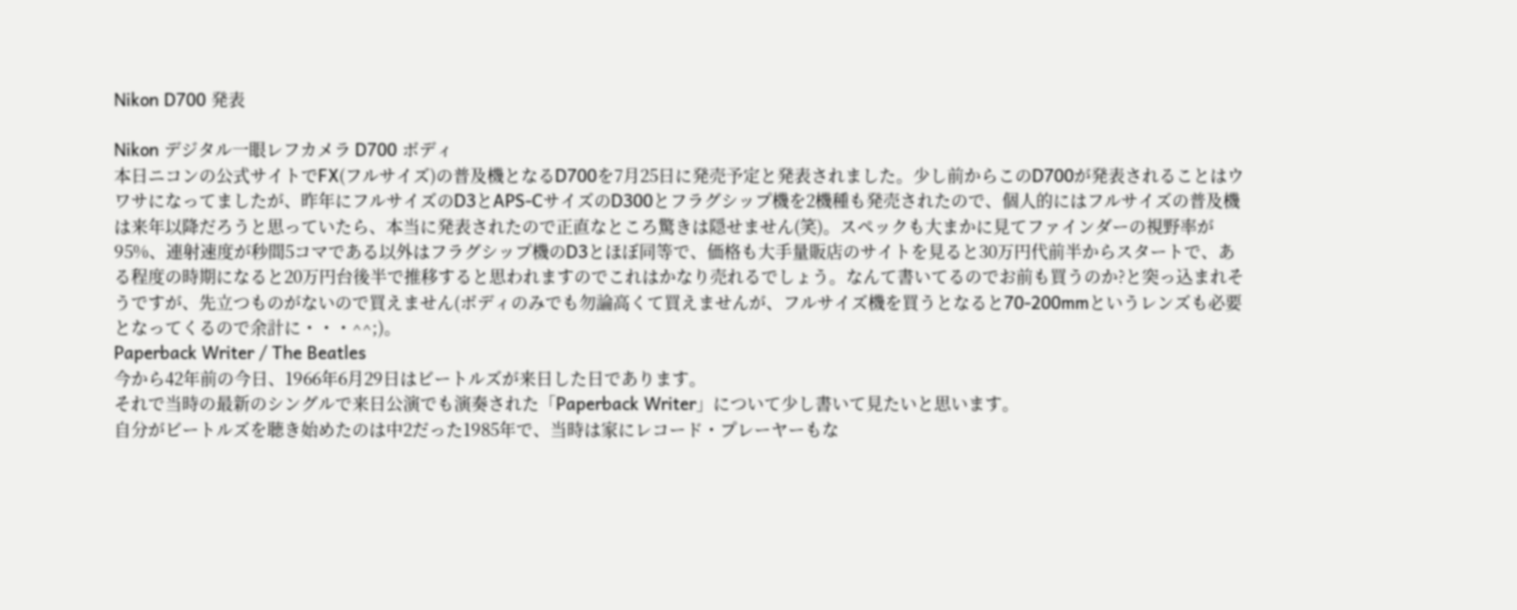Nikon D700 発表

Nikon デジタル一眼レフカメラ D700 ボディ
本日ニコンの公式サイトでFX(フルサイズ)の普及機となるD700を7月25日に発売予定と発表されました。少し前からこのD700が発表されることはウワサになってましたが、昨年にフルサイズのD3とAPS-CサイズのD300とフラグシップ機を2機種も発売されたので、個人的にはフルサイズの普及機は来年以降だろうと思っていたら、本当に発表されたので正直なところ驚きは隠せません(笑)。スペックも大まかに見てファインダーの視野率が95%、連射速度が秒間5コマである以外はフラグシップ機のD3とほぼ同等で、価格も大手量販店のサイトを見ると30万円代前半からスタートで、ある程度の時期になると20万円台後半で推移すると思われますのでこれはかなり売れるでしょう。なんて書いてるのでお前も買うのか?と突っ込まれそうですが、先立つものがないので買えません(ボディのみでも勿論高くて買えませんが、フルサイズ機を買うとなると70-200mmというレンズも必要となってくるので余計に・・・^^;)。
Paperback Writer / The Beatles
今から42年前の今日、1966年6月29日はビートルズが来日した日であります。
それで当時の最新のシングルで来日公演でも演奏された「Paperback Writer」について少し書いて見たいと思います。
自分がビートルズを聴き始めたのは中2だった1985年で、当時は家にレコード・プレーヤーもな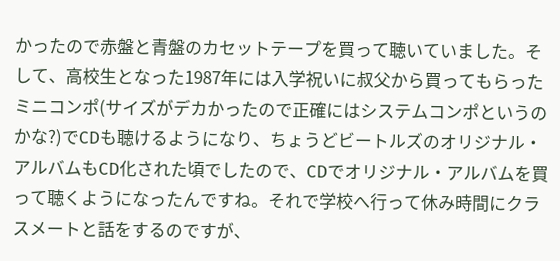かったので赤盤と青盤のカセットテープを買って聴いていました。そして、高校生となった1987年には入学祝いに叔父から買ってもらったミニコンポ(サイズがデカかったので正確にはシステムコンポというのかな?)でCDも聴けるようになり、ちょうどビートルズのオリジナル・アルバムもCD化された頃でしたので、CDでオリジナル・アルバムを買って聴くようになったんですね。それで学校へ行って休み時間にクラスメートと話をするのですが、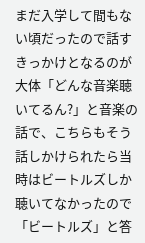まだ入学して間もない頃だったので話すきっかけとなるのが大体「どんな音楽聴いてるん?」と音楽の話で、こちらもそう話しかけられたら当時はビートルズしか聴いてなかったので「ビートルズ」と答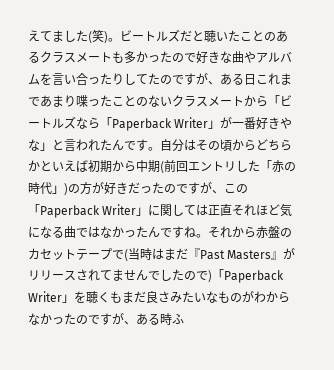えてました(笑)。ビートルズだと聴いたことのあるクラスメートも多かったので好きな曲やアルバムを言い合ったりしてたのですが、ある日これまであまり喋ったことのないクラスメートから「ビートルズなら「Paperback Writer」が一番好きやな」と言われたんです。自分はその頃からどちらかといえば初期から中期(前回エントリした「赤の時代」)の方が好きだったのですが、この「Paperback Writer」に関しては正直それほど気になる曲ではなかったんですね。それから赤盤のカセットテープで(当時はまだ『Past Masters』がリリースされてませんでしたので)「Paperback Writer」を聴くもまだ良さみたいなものがわからなかったのですが、ある時ふ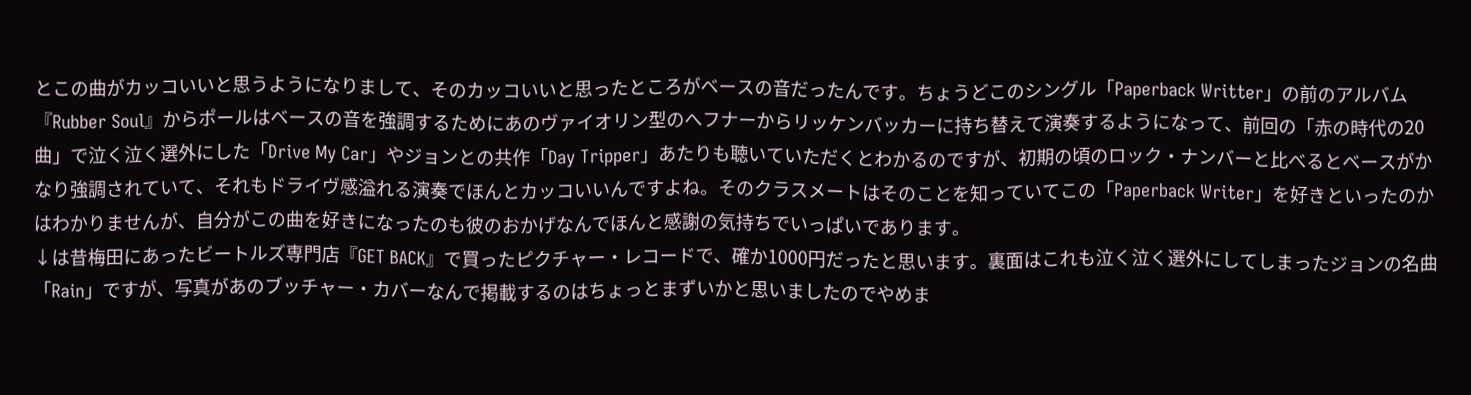とこの曲がカッコいいと思うようになりまして、そのカッコいいと思ったところがベースの音だったんです。ちょうどこのシングル「Paperback Writter」の前のアルバム『Rubber Soul』からポールはベースの音を強調するためにあのヴァイオリン型のへフナーからリッケンバッカーに持ち替えて演奏するようになって、前回の「赤の時代の20曲」で泣く泣く選外にした「Drive My Car」やジョンとの共作「Day Tripper」あたりも聴いていただくとわかるのですが、初期の頃のロック・ナンバーと比べるとベースがかなり強調されていて、それもドライヴ感溢れる演奏でほんとカッコいいんですよね。そのクラスメートはそのことを知っていてこの「Paperback Writer」を好きといったのかはわかりませんが、自分がこの曲を好きになったのも彼のおかげなんでほんと感謝の気持ちでいっぱいであります。
↓は昔梅田にあったビートルズ専門店『GET BACK』で買ったピクチャー・レコードで、確か1000円だったと思います。裏面はこれも泣く泣く選外にしてしまったジョンの名曲「Rain」ですが、写真があのブッチャー・カバーなんで掲載するのはちょっとまずいかと思いましたのでやめま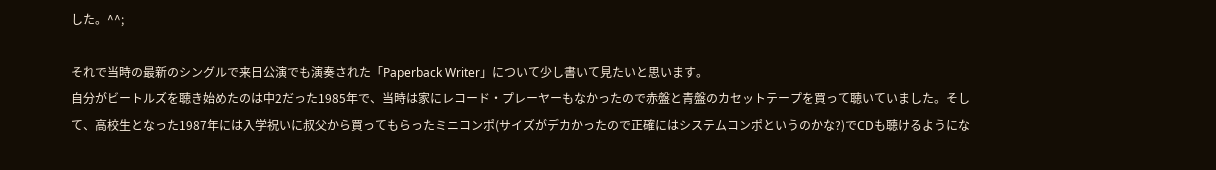した。^^;

それで当時の最新のシングルで来日公演でも演奏された「Paperback Writer」について少し書いて見たいと思います。
自分がビートルズを聴き始めたのは中2だった1985年で、当時は家にレコード・プレーヤーもなかったので赤盤と青盤のカセットテープを買って聴いていました。そして、高校生となった1987年には入学祝いに叔父から買ってもらったミニコンポ(サイズがデカかったので正確にはシステムコンポというのかな?)でCDも聴けるようにな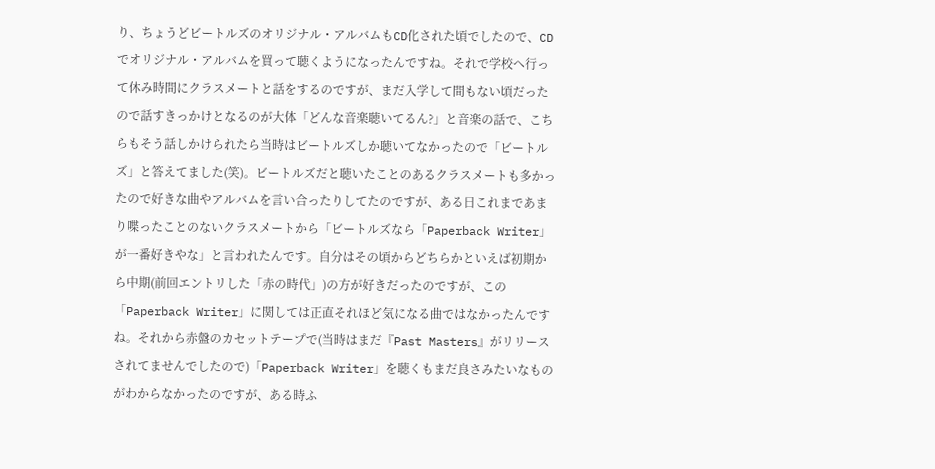り、ちょうどビートルズのオリジナル・アルバムもCD化された頃でしたので、CDでオリジナル・アルバムを買って聴くようになったんですね。それで学校へ行って休み時間にクラスメートと話をするのですが、まだ入学して間もない頃だったので話すきっかけとなるのが大体「どんな音楽聴いてるん?」と音楽の話で、こちらもそう話しかけられたら当時はビートルズしか聴いてなかったので「ビートルズ」と答えてました(笑)。ビートルズだと聴いたことのあるクラスメートも多かったので好きな曲やアルバムを言い合ったりしてたのですが、ある日これまであまり喋ったことのないクラスメートから「ビートルズなら「Paperback Writer」が一番好きやな」と言われたんです。自分はその頃からどちらかといえば初期から中期(前回エントリした「赤の時代」)の方が好きだったのですが、この「Paperback Writer」に関しては正直それほど気になる曲ではなかったんですね。それから赤盤のカセットテープで(当時はまだ『Past Masters』がリリースされてませんでしたので)「Paperback Writer」を聴くもまだ良さみたいなものがわからなかったのですが、ある時ふ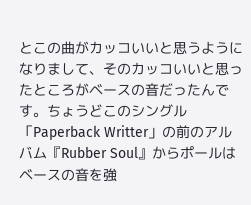とこの曲がカッコいいと思うようになりまして、そのカッコいいと思ったところがベースの音だったんです。ちょうどこのシングル「Paperback Writter」の前のアルバム『Rubber Soul』からポールはベースの音を強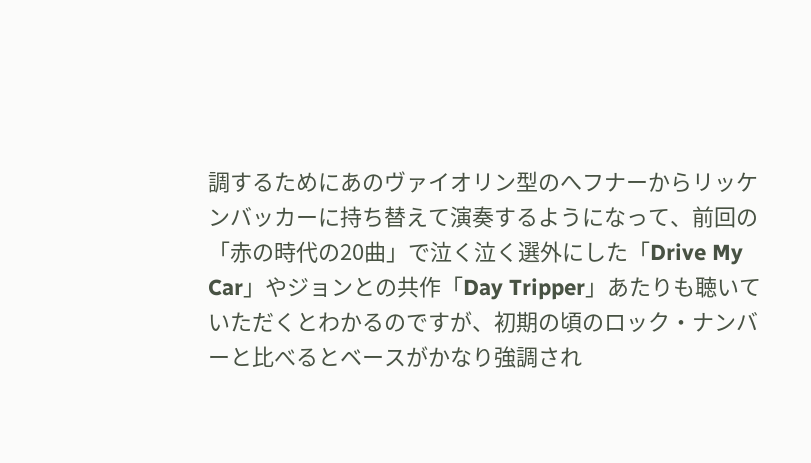調するためにあのヴァイオリン型のへフナーからリッケンバッカーに持ち替えて演奏するようになって、前回の「赤の時代の20曲」で泣く泣く選外にした「Drive My Car」やジョンとの共作「Day Tripper」あたりも聴いていただくとわかるのですが、初期の頃のロック・ナンバーと比べるとベースがかなり強調され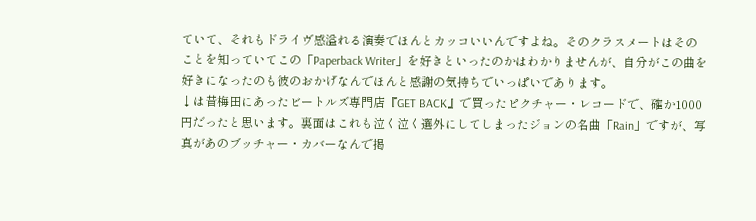ていて、それもドライヴ感溢れる演奏でほんとカッコいいんですよね。そのクラスメートはそのことを知っていてこの「Paperback Writer」を好きといったのかはわかりませんが、自分がこの曲を好きになったのも彼のおかげなんでほんと感謝の気持ちでいっぱいであります。
↓は昔梅田にあったビートルズ専門店『GET BACK』で買ったピクチャー・レコードで、確か1000円だったと思います。裏面はこれも泣く泣く選外にしてしまったジョンの名曲「Rain」ですが、写真があのブッチャー・カバーなんで掲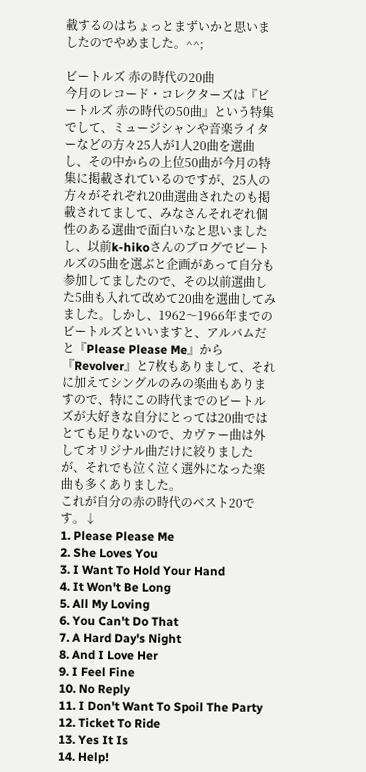載するのはちょっとまずいかと思いましたのでやめました。^^;

ビートルズ 赤の時代の20曲
今月のレコード・コレクターズは『ビートルズ 赤の時代の50曲』という特集でして、ミュージシャンや音楽ライターなどの方々25人が1人20曲を選曲し、その中からの上位50曲が今月の特集に掲載されているのですが、25人の方々がそれぞれ20曲選曲されたのも掲載されてまして、みなさんそれぞれ個性のある選曲で面白いなと思いましたし、以前k-hikoさんのブログでビートルズの5曲を選ぶと企画があって自分も参加してましたので、その以前選曲した5曲も入れて改めて20曲を選曲してみました。しかし、1962〜1966年までのビートルズといいますと、アルバムだと『Please Please Me』から『Revolver』と7枚もありまして、それに加えてシングルのみの楽曲もありますので、特にこの時代までのビートルズが大好きな自分にとっては20曲ではとても足りないので、カヴァー曲は外してオリジナル曲だけに絞りましたが、それでも泣く泣く選外になった楽曲も多くありました。
これが自分の赤の時代のベスト20です。↓
1. Please Please Me
2. She Loves You
3. I Want To Hold Your Hand
4. It Won't Be Long
5. All My Loving
6. You Can't Do That
7. A Hard Day's Night
8. And I Love Her
9. I Feel Fine
10. No Reply
11. I Don't Want To Spoil The Party
12. Ticket To Ride
13. Yes It Is
14. Help!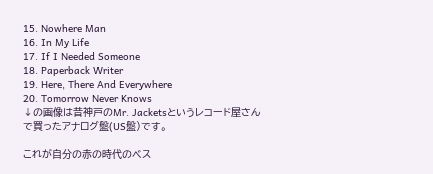15. Nowhere Man
16. In My Life
17. If I Needed Someone
18. Paperback Writer
19. Here, There And Everywhere
20. Tomorrow Never Knows
↓の画像は昔神戸のMr. Jacketsというレコード屋さんで買ったアナログ盤(US盤)です。

これが自分の赤の時代のベス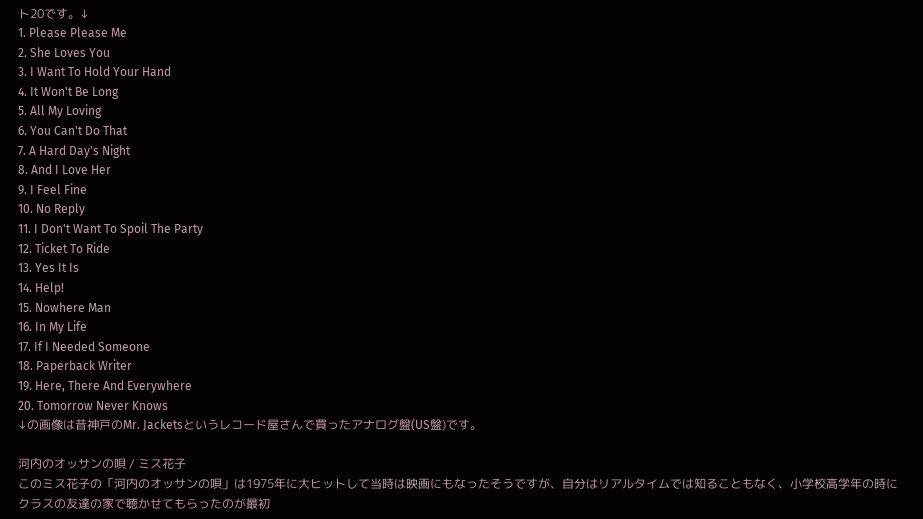ト20です。↓
1. Please Please Me
2. She Loves You
3. I Want To Hold Your Hand
4. It Won't Be Long
5. All My Loving
6. You Can't Do That
7. A Hard Day's Night
8. And I Love Her
9. I Feel Fine
10. No Reply
11. I Don't Want To Spoil The Party
12. Ticket To Ride
13. Yes It Is
14. Help!
15. Nowhere Man
16. In My Life
17. If I Needed Someone
18. Paperback Writer
19. Here, There And Everywhere
20. Tomorrow Never Knows
↓の画像は昔神戸のMr. Jacketsというレコード屋さんで買ったアナログ盤(US盤)です。

河内のオッサンの唄 / ミス花子
このミス花子の「河内のオッサンの唄」は1975年に大ヒットして当時は映画にもなったそうですが、自分はリアルタイムでは知ることもなく、小学校高学年の時にクラスの友達の家で聴かせてもらったのが最初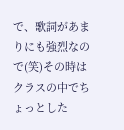で、歌詞があまりにも強烈なので(笑)その時はクラスの中でちょっとした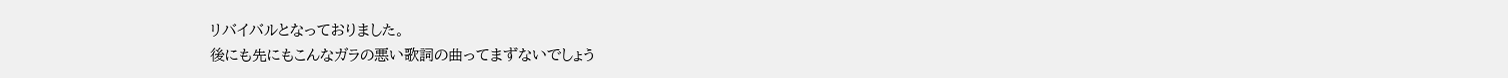リバイバルとなっておりました。
後にも先にもこんなガラの悪い歌詞の曲ってまずないでしょう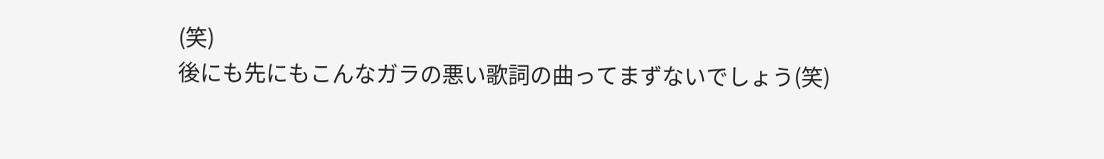(笑)
後にも先にもこんなガラの悪い歌詞の曲ってまずないでしょう(笑)